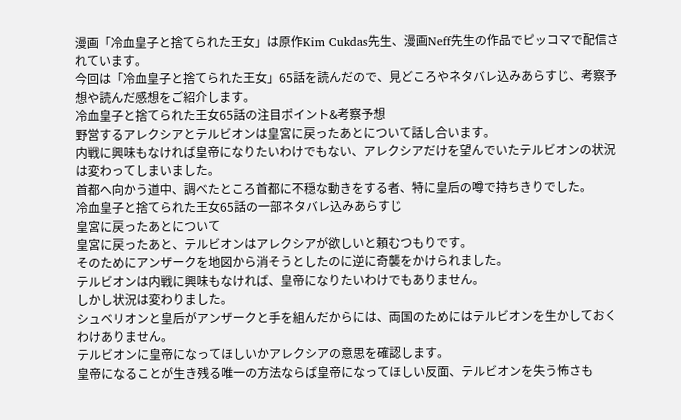漫画「冷血皇子と捨てられた王女」は原作Kim Cukdas先生、漫画Neff先生の作品でピッコマで配信されています。
今回は「冷血皇子と捨てられた王女」65話を読んだので、見どころやネタバレ込みあらすじ、考察予想や読んだ感想をご紹介します。
冷血皇子と捨てられた王女65話の注目ポイント&考察予想
野営するアレクシアとテルビオンは皇宮に戻ったあとについて話し合います。
内戦に興味もなければ皇帝になりたいわけでもない、アレクシアだけを望んでいたテルビオンの状況は変わってしまいました。
首都へ向かう道中、調べたところ首都に不穏な動きをする者、特に皇后の噂で持ちきりでした。
冷血皇子と捨てられた王女65話の一部ネタバレ込みあらすじ
皇宮に戻ったあとについて
皇宮に戻ったあと、テルビオンはアレクシアが欲しいと頼むつもりです。
そのためにアンザークを地図から消そうとしたのに逆に奇襲をかけられました。
テルビオンは内戦に興味もなければ、皇帝になりたいわけでもありません。
しかし状況は変わりました。
シュベリオンと皇后がアンザークと手を組んだからには、両国のためにはテルビオンを生かしておくわけありません。
テルビオンに皇帝になってほしいかアレクシアの意思を確認します。
皇帝になることが生き残る唯一の方法ならば皇帝になってほしい反面、テルビオンを失う怖さも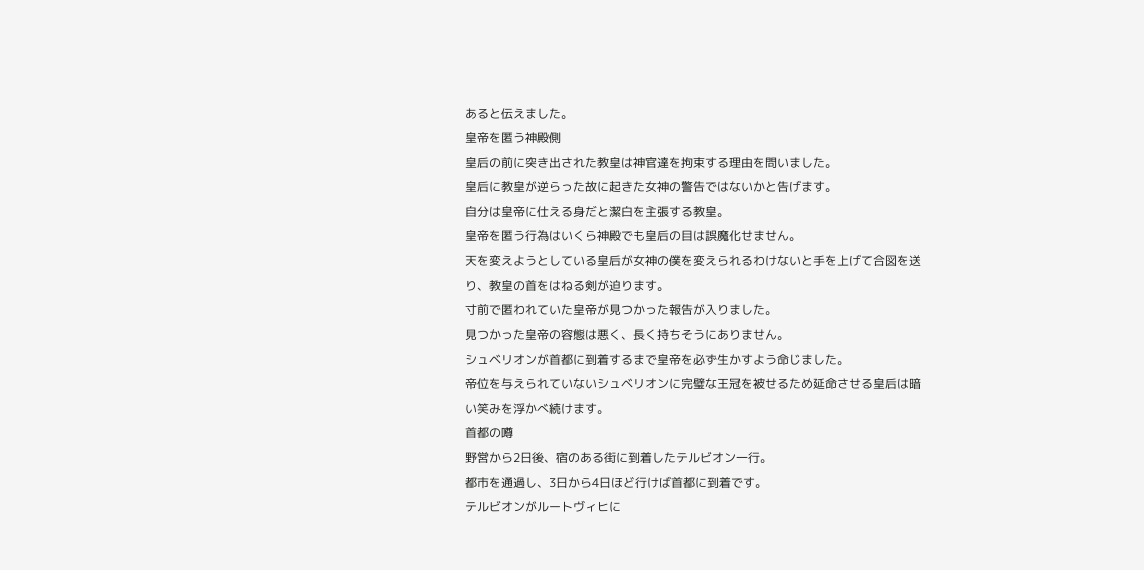あると伝えました。
皇帝を匿う神殿側
皇后の前に突き出された教皇は神官達を拘束する理由を問いました。
皇后に教皇が逆らった故に起きた女神の警告ではないかと告げます。
自分は皇帝に仕える身だと潔白を主張する教皇。
皇帝を匿う行為はいくら神殿でも皇后の目は誤魔化せません。
天を変えようとしている皇后が女神の僕を変えられるわけないと手を上げて合図を送り、教皇の首をはねる剣が迫ります。
寸前で匿われていた皇帝が見つかった報告が入りました。
見つかった皇帝の容態は悪く、長く持ちそうにありません。
シュベリオンが首都に到着するまで皇帝を必ず生かすよう命じました。
帝位を与えられていないシュベリオンに完璧な王冠を被せるため延命させる皇后は暗い笑みを浮かべ続けます。
首都の噂
野営から2日後、宿のある街に到着したテルビオン一行。
都市を通過し、3日から4日ほど行けば首都に到着です。
テルビオンがルートヴィヒに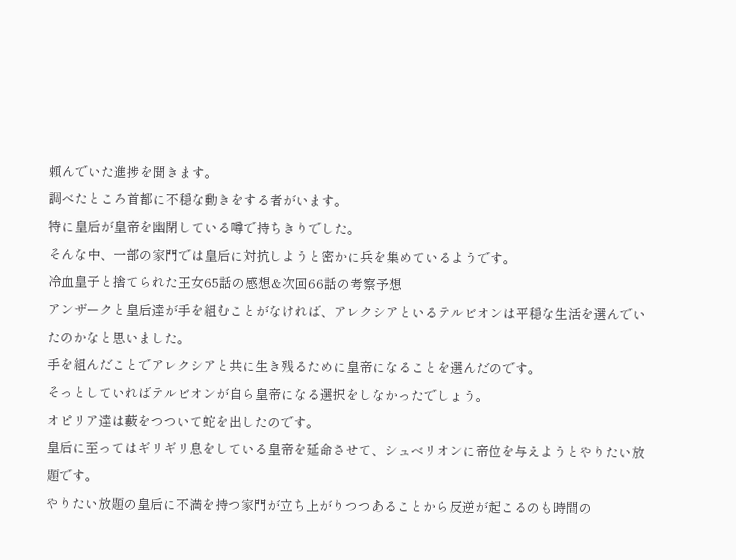頼んでいた進捗を聞きます。
調べたところ首都に不穏な動きをする者がいます。
特に皇后が皇帝を幽閉している噂で持ちきりでした。
そんな中、一部の家門では皇后に対抗しようと密かに兵を集めているようです。
冷血皇子と捨てられた王女65話の感想&次回66話の考察予想
アンザークと皇后達が手を組むことがなければ、アレクシアといるテルビオンは平穏な生活を選んでいたのかなと思いました。
手を組んだことでアレクシアと共に生き残るために皇帝になることを選んだのです。
そっとしていればテルビオンが自ら皇帝になる選択をしなかったでしょう。
オピリア達は藪をつついて蛇を出したのです。
皇后に至ってはギリギリ息をしている皇帝を延命させて、シュベリオンに帝位を与えようとやりたい放題です。
やりたい放題の皇后に不満を持つ家門が立ち上がりつつあることから反逆が起こるのも時間の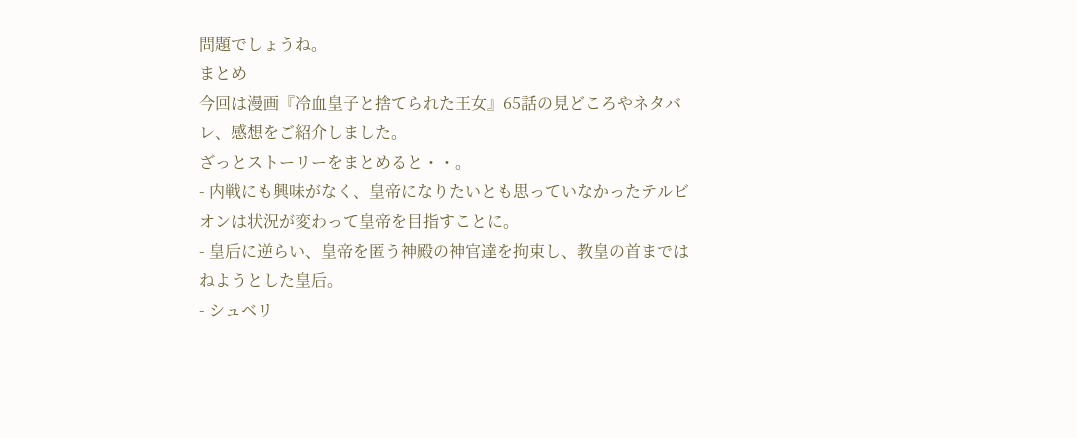問題でしょうね。
まとめ
今回は漫画『冷血皇子と捨てられた王女』65話の見どころやネタバレ、感想をご紹介しました。
ざっとストーリーをまとめると・・。
- 内戦にも興味がなく、皇帝になりたいとも思っていなかったテルビオンは状況が変わって皇帝を目指すことに。
- 皇后に逆らい、皇帝を匿う神殿の神官達を拘束し、教皇の首まではねようとした皇后。
- シュベリ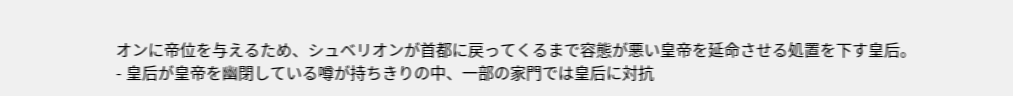オンに帝位を与えるため、シュベリオンが首都に戻ってくるまで容態が悪い皇帝を延命させる処置を下す皇后。
- 皇后が皇帝を幽閉している噂が持ちきりの中、一部の家門では皇后に対抗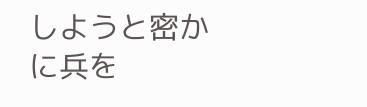しようと密かに兵を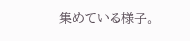集めている様子。